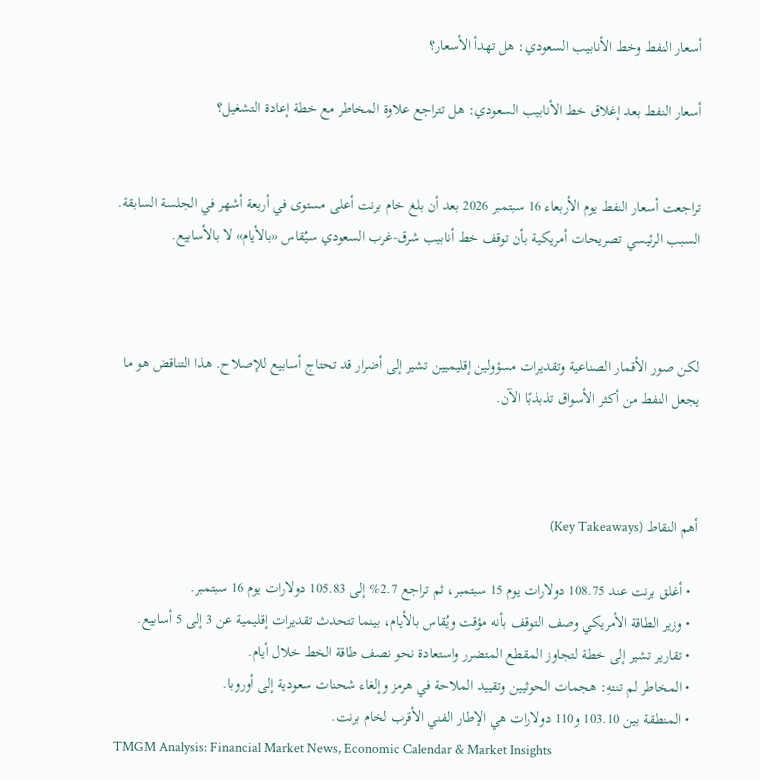أسعار النفط وخط الأنابيب السعودي: هل تهدأ الأسعار؟

أسعار النفط بعد إغلاق خط الأنابيب السعودي: هل تتراجع علاوة المخاطر مع خطة إعادة التشغيل؟


تراجعت أسعار النفط يوم الأربعاء 16 سبتمبر 2026 بعد أن بلغ خام برنت أعلى مستوى في أربعة أشهر في الجلسة السابقة. السبب الرئيسي تصريحات أمريكية بأن توقف خط أنابيب شرق-غرب السعودي سيُقاس «بالأيام» لا بالأسابيع.



لكن صور الأقمار الصناعية وتقديرات مسؤولين إقليميين تشير إلى أضرار قد تحتاج أسابيع للإصلاح. هذا التناقض هو ما يجعل النفط من أكثر الأسواق تذبذبًا الآن.



أهم النقاط (Key Takeaways)

  • أغلق برنت عند 108.75 دولارات يوم 15 سبتمبر، ثم تراجع 2.7% إلى 105.83 دولارات يوم 16 سبتمبر.
  • وزير الطاقة الأمريكي وصف التوقف بأنه مؤقت ويُقاس بالأيام، بينما تتحدث تقديرات إقليمية عن 3 إلى 5 أسابيع.
  • تقارير تشير إلى خطة لتجاوز المقطع المتضرر واستعادة نحو نصف طاقة الخط خلال أيام.
  • المخاطر لم تنتهِ: هجمات الحوثيين وتقييد الملاحة في هرمز وإلغاء شحنات سعودية إلى أوروبا.
  • المنطقة بين 103.10 و110 دولارات هي الإطار الفني الأقرب لخام برنت.
TMGM Analysis: Financial Market News, Economic Calendar & Market Insights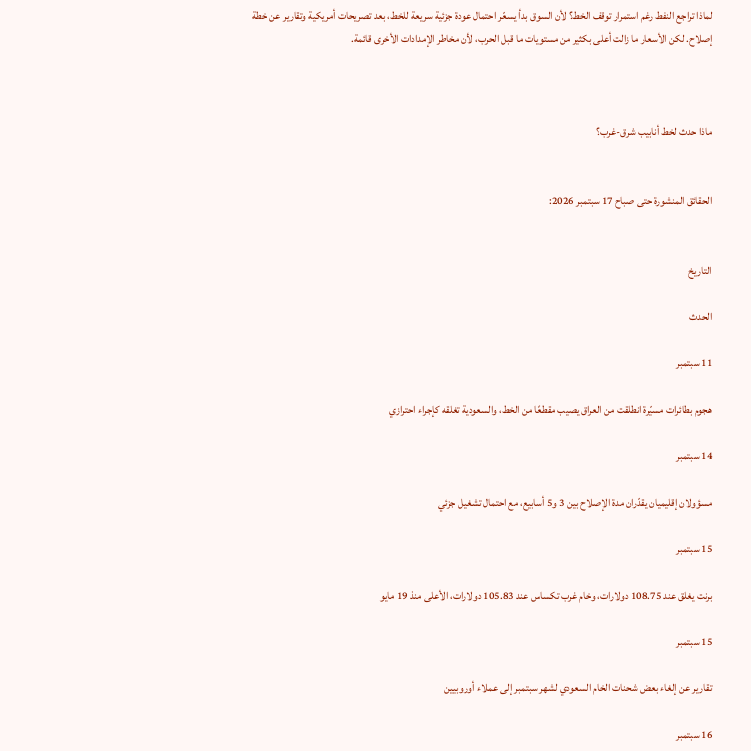لماذا تراجع النفط رغم استمرار توقف الخط؟ لأن السوق بدأ يسعّر احتمال عودة جزئية سريعة للخط، بعد تصريحات أمريكية وتقارير عن خطة إصلاح. لكن الأسعار ما زالت أعلى بكثير من مستويات ما قبل الحرب، لأن مخاطر الإمدادات الأخرى قائمة.



ماذا حدث لخط أنابيب شرق-غرب؟


الحقائق المنشورة حتى صباح 17 سبتمبر 2026:


التاريخ

الحدث

11 سبتمبر

هجوم بطائرات مسيّرة انطلقت من العراق يصيب مقطعًا من الخط، والسعودية تغلقه كإجراء احترازي

14 سبتمبر

مسؤولان إقليميان يقدّران مدة الإصلاح بين 3 و5 أسابيع، مع احتمال تشغيل جزئي

15 سبتمبر

برنت يغلق عند 108.75 دولارات، وخام غرب تكساس عند 105.83 دولارات، الأعلى منذ 19 مايو

15 سبتمبر

تقارير عن إلغاء بعض شحنات الخام السعودي لشهر سبتمبر إلى عملاء أوروبيين

16 سبتمبر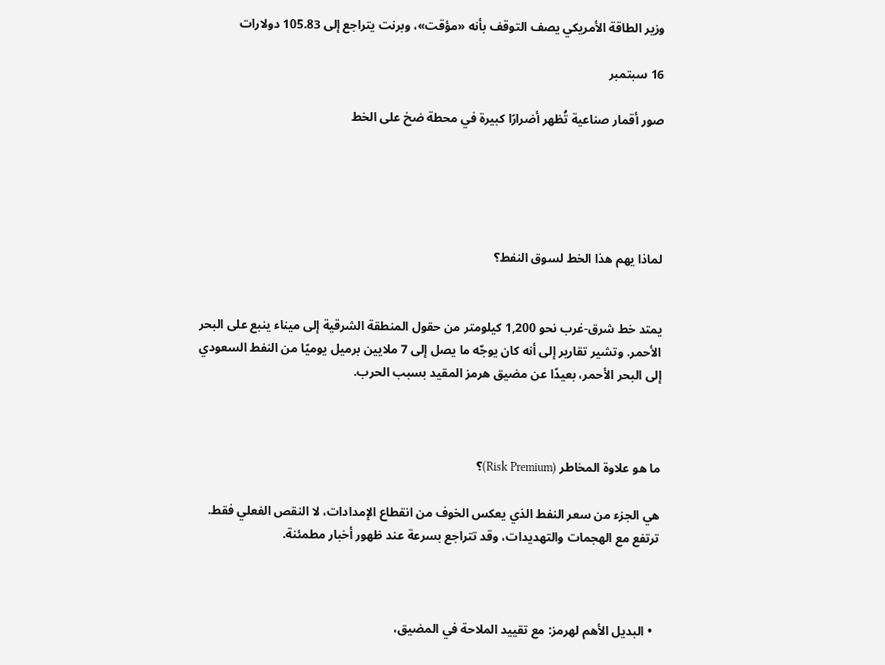وزير الطاقة الأمريكي يصف التوقف بأنه «مؤقت»، وبرنت يتراجع إلى 105.83 دولارات

16 سبتمبر

صور أقمار صناعية تُظهر أضرارًا كبيرة في محطة ضخ على الخط





لماذا يهم هذا الخط لسوق النفط؟


يمتد خط شرق-غرب نحو 1,200 كيلومتر من حقول المنطقة الشرقية إلى ميناء ينبع على البحر الأحمر. وتشير تقارير إلى أنه كان يوجّه ما يصل إلى 7 ملايين برميل يوميًا من النفط السعودي إلى البحر الأحمر، بعيدًا عن مضيق هرمز المقيد بسبب الحرب.



ما هو علاوة المخاطر (Risk Premium)؟

هي الجزء من سعر النفط الذي يعكس الخوف من انقطاع الإمدادات، لا النقص الفعلي فقط. ترتفع مع الهجمات والتهديدات، وقد تتراجع بسرعة عند ظهور أخبار مطمئنة.



  • البديل الأهم لهرمز: مع تقييد الملاحة في المضيق،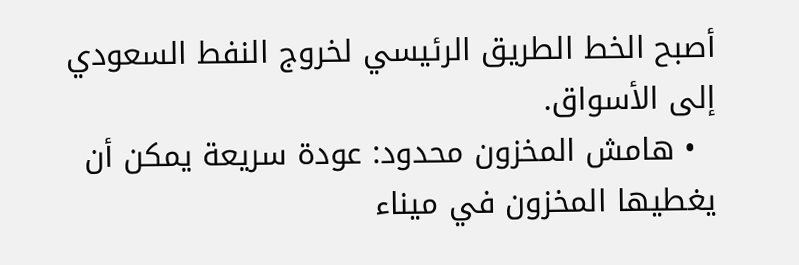أصبح الخط الطريق الرئيسي لخروج النفط السعودي إلى الأسواق.
  • هامش المخزون محدود: عودة سريعة يمكن أن يغطيها المخزون في ميناء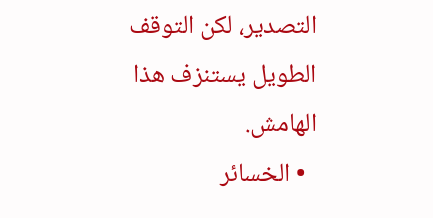التصدير، لكن التوقف الطويل يستنزف هذا الهامش.
  • الخسائر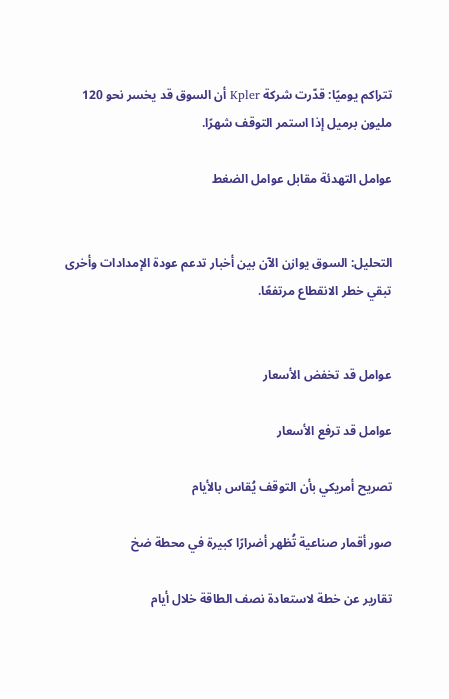تتراكم يوميًا: قدّرت شركة Kpler أن السوق قد يخسر نحو 120 مليون برميل إذا استمر التوقف شهرًا.

عوامل التهدئة مقابل عوامل الضغط


التحليل: السوق يوازن الآن بين أخبار تدعم عودة الإمدادات وأخرى تبقي خطر الانقطاع مرتفعًا.


عوامل قد تخفض الأسعار

عوامل قد ترفع الأسعار

تصريح أمريكي بأن التوقف يُقاس بالأيام

صور أقمار صناعية تُظهر أضرارًا كبيرة في محطة ضخ

تقارير عن خطة لاستعادة نصف الطاقة خلال أيام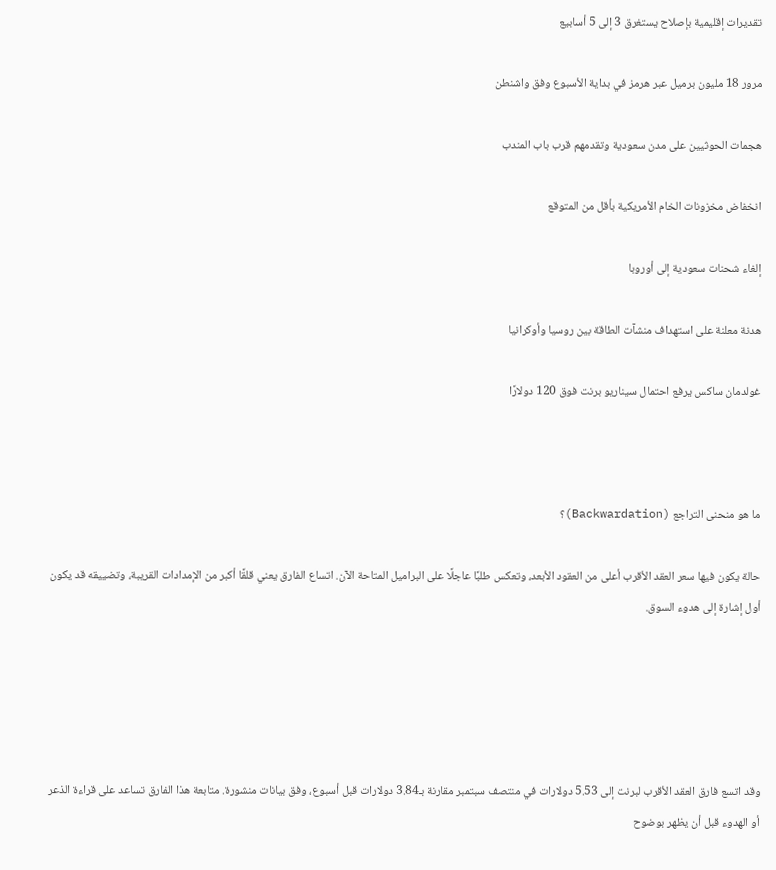تقديرات إقليمية بإصلاح يستغرق 3 إلى 5 أسابيع

مرور 18 مليون برميل عبر هرمز في بداية الأسبوع وفق واشنطن

هجمات الحوثيين على مدن سعودية وتقدمهم قرب باب المندب

انخفاض مخزونات الخام الأمريكية بأقل من المتوقع

إلغاء شحنات سعودية إلى أوروبا

هدنة معلنة على استهداف منشآت الطاقة بين روسيا وأوكرانيا

غولدمان ساكس يرفع احتمال سيناريو برنت فوق 120 دولارًا



ما هو منحنى التراجع (Backwardation)؟

حالة يكون فيها سعر العقد الأقرب أعلى من العقود الأبعد، وتعكس طلبًا عاجلًا على البراميل المتاحة الآن. اتساع الفارق يعني قلقًا أكبر من الإمدادات القريبة، وتضييقه قد يكون أول إشارة إلى هدوء السوق.





وقد اتسع فارق العقد الأقرب لبرنت إلى 5.53 دولارات في منتصف سبتمبر مقارنة بـ3.84 دولارات قبل أسبوع، وفق بيانات منشورة. متابعة هذا الفارق تساعد على قراءة الذعر أو الهدوء قبل أن يظهر بوضوح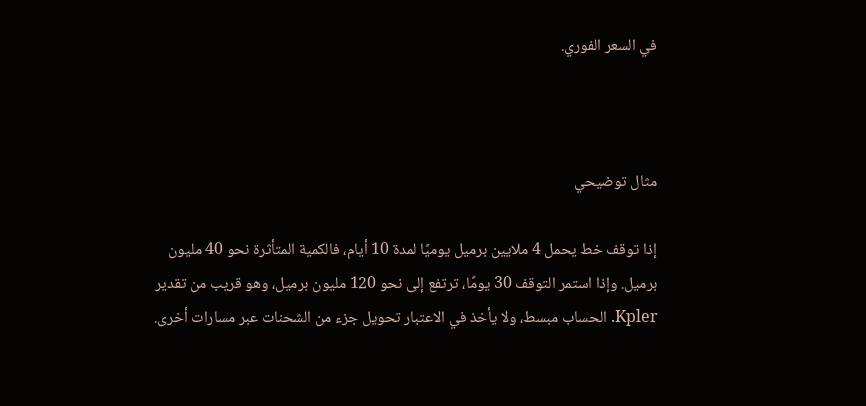في السعر الفوري.



مثال توضيحي

إذا توقف خط يحمل 4 ملايين برميل يوميًا لمدة 10 أيام، فالكمية المتأثرة نحو 40 مليون برميل. وإذا استمر التوقف 30 يومًا، ترتفع إلى نحو 120 مليون برميل، وهو قريب من تقدير Kpler. الحساب مبسط، ولا يأخذ في الاعتبار تحويل جزء من الشحنات عبر مسارات أخرى.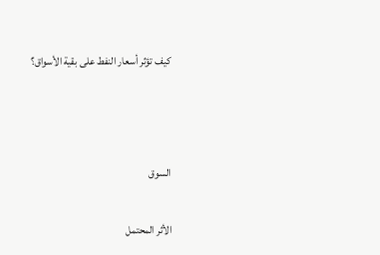كيف تؤثر أسعار النفط على بقية الأسواق؟



السوق

الأثر المحتمل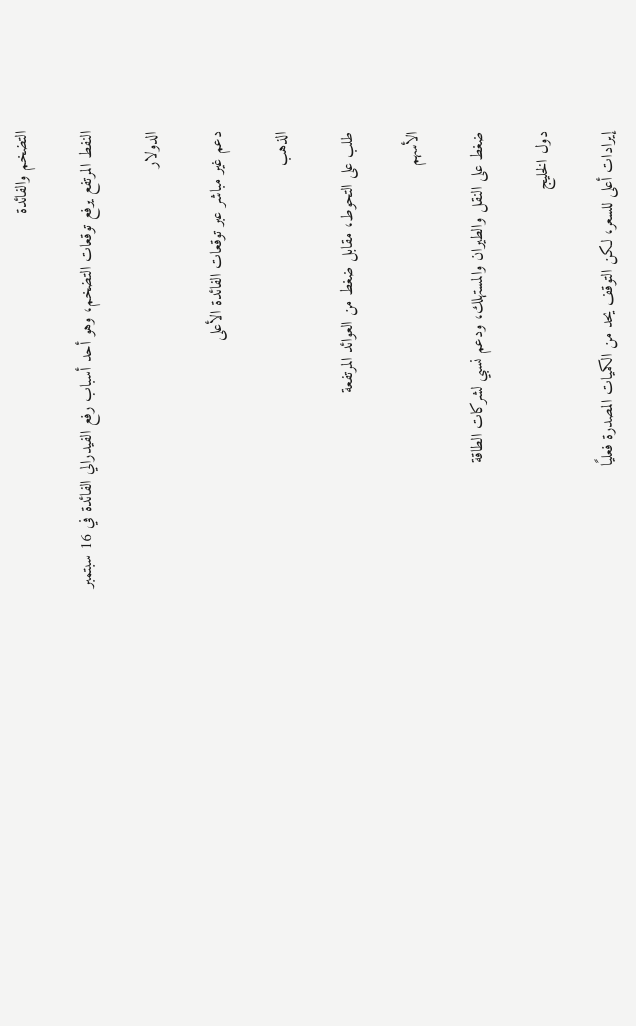التضخم والفائدة

النفط المرتفع يرفع توقعات التضخم، وهو أحد أسباب رفع الفيدرالي الفائدة في 16 سبتمبر

الدولار

دعم غير مباشر عبر توقعات الفائدة الأعلى

الذهب

طلب على التحوط، مقابل ضغط من العوائد المرتفعة

الأسهم

ضغط على النقل والطيران والمستهلك، ودعم نسبي لشركات الطاقة

دول الخليج

إيرادات أعلى للسعر، لكن التوقف يحد من الكميات المصدرة فعليًا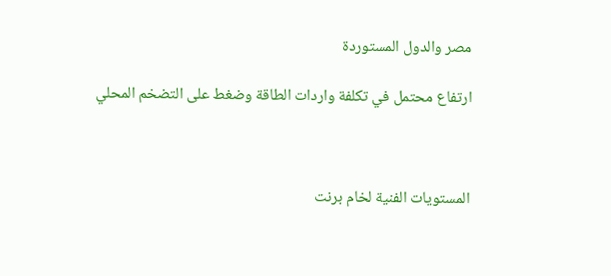مصر والدول المستوردة

ارتفاع محتمل في تكلفة واردات الطاقة وضغط على التضخم المحلي



المستويات الفنية لخام برنت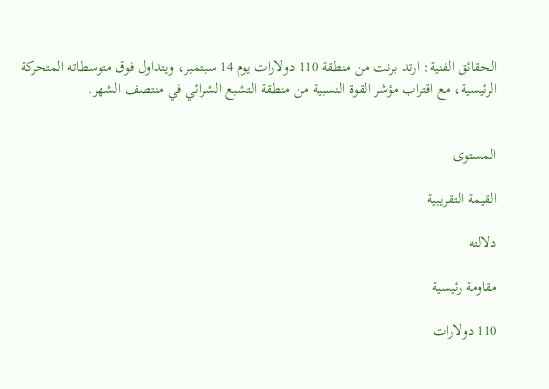الحقائق الفنية: ارتد برنت من منطقة 110 دولارات يوم 14 سبتمبر، ويتداول فوق متوسطاته المتحركة الرئيسية، مع اقتراب مؤشر القوة النسبية من منطقة التشبع الشرائي في منتصف الشهر.


المستوى

القيمة التقريبية

دلالته

مقاومة رئيسية

110 دولارات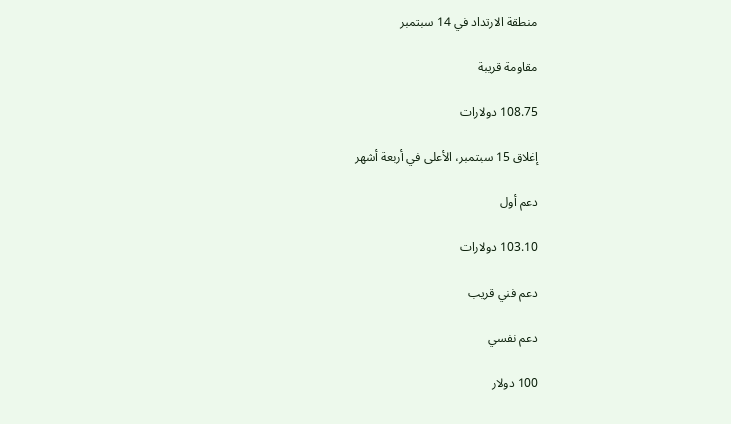منطقة الارتداد في 14 سبتمبر

مقاومة قريبة

108.75 دولارات

إغلاق 15 سبتمبر، الأعلى في أربعة أشهر

دعم أول

103.10 دولارات

دعم فني قريب

دعم نفسي

100 دولار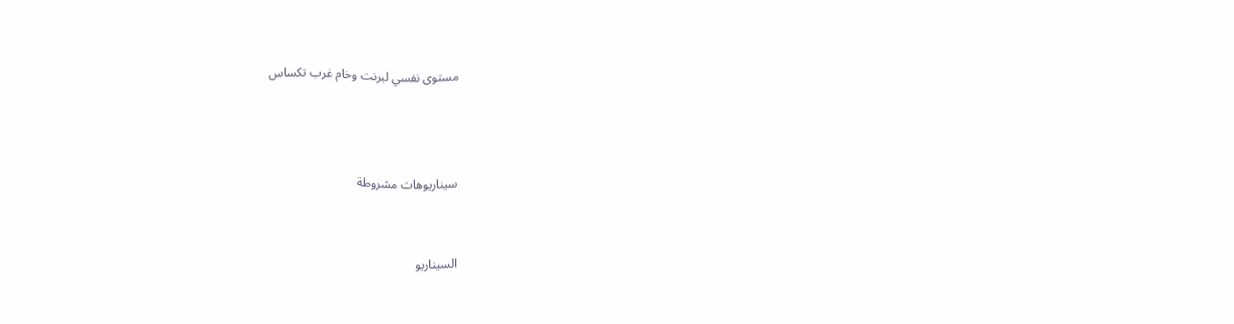مستوى نفسي لبرنت وخام غرب تكساس



سيناريوهات مشروطة


السيناريو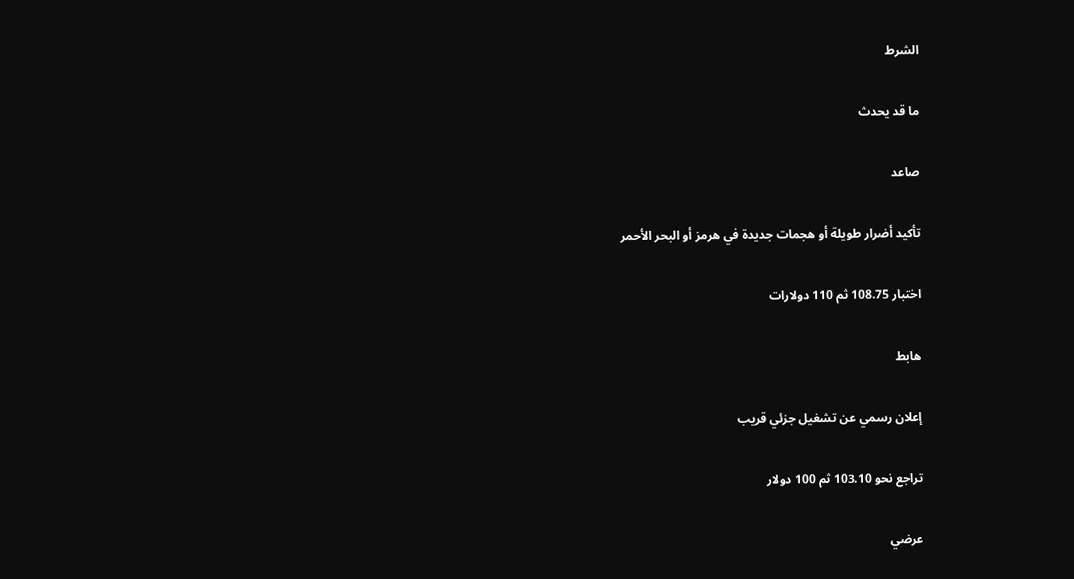الشرط

ما قد يحدث

صاعد

تأكيد أضرار طويلة أو هجمات جديدة في هرمز أو البحر الأحمر

اختبار 108.75 ثم 110 دولارات

هابط

إعلان رسمي عن تشغيل جزئي قريب

تراجع نحو 103.10 ثم 100 دولار

عرضي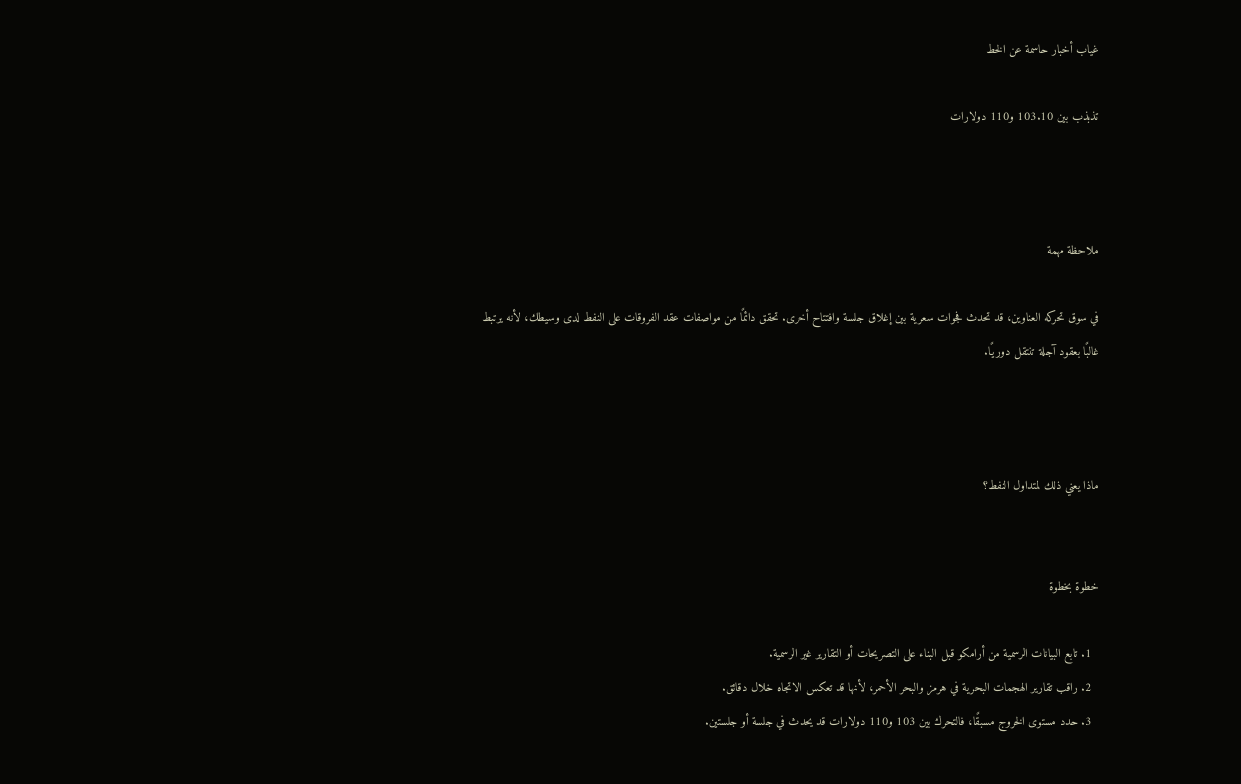غياب أخبار حاسمة عن الخط

تذبذب بين 103.10 و110 دولارات



ملاحظة مهمة

في سوق تحركه العناوين، قد تحدث فجوات سعرية بين إغلاق جلسة وافتتاح أخرى. تحقق دائمًا من مواصفات عقد الفروقات على النفط لدى وسيطك، لأنه يرتبط غالبًا بعقود آجلة تنتقل دوريًا.



ماذا يعني ذلك لمتداول النفط؟


خطوة بخطوة

  1. تابع البيانات الرسمية من أرامكو قبل البناء على التصريحات أو التقارير غير الرسمية.
  2. راقب تقارير الهجمات البحرية في هرمز والبحر الأحمر، لأنها قد تعكس الاتجاه خلال دقائق.
  3. حدد مستوى الخروج مسبقًا، فالتحرك بين 103 و110 دولارات قد يحدث في جلسة أو جلستين.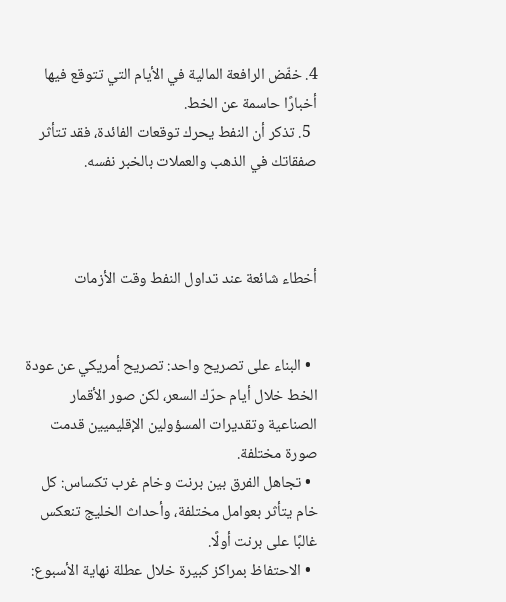4. خفّض الرافعة المالية في الأيام التي تتوقع فيها أخبارًا حاسمة عن الخط.
  5. تذكر أن النفط يحرك توقعات الفائدة، فقد تتأثر صفقاتك في الذهب والعملات بالخبر نفسه.



أخطاء شائعة عند تداول النفط وقت الأزمات


  • البناء على تصريح واحد: تصريح أمريكي عن عودة الخط خلال أيام حرّك السعر، لكن صور الأقمار الصناعية وتقديرات المسؤولين الإقليميين قدمت صورة مختلفة.
  • تجاهل الفرق بين برنت وخام غرب تكساس: كل خام يتأثر بعوامل مختلفة، وأحداث الخليج تنعكس غالبًا على برنت أولًا.
  • الاحتفاظ بمراكز كبيرة خلال عطلة نهاية الأسبوع: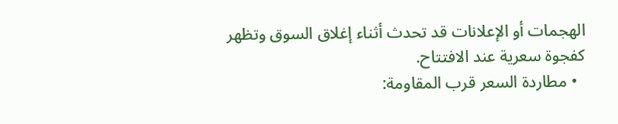الهجمات أو الإعلانات قد تحدث أثناء إغلاق السوق وتظهر كفجوة سعرية عند الافتتاح.
  • مطاردة السعر قرب المقاومة: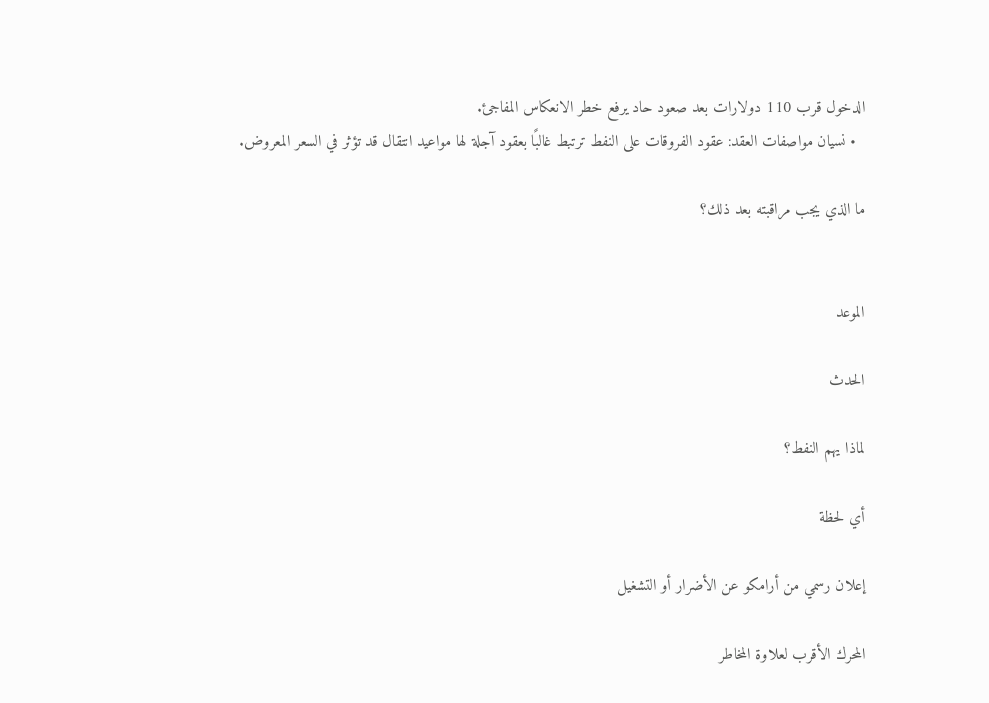الدخول قرب 110 دولارات بعد صعود حاد يرفع خطر الانعكاس المفاجئ.
  • نسيان مواصفات العقد: عقود الفروقات على النفط ترتبط غالبًا بعقود آجلة لها مواعيد انتقال قد تؤثر في السعر المعروض.

ما الذي يجب مراقبته بعد ذلك؟


الموعد

الحدث

لماذا يهم النفط؟

أي لحظة

إعلان رسمي من أرامكو عن الأضرار أو التشغيل

المحرك الأقرب لعلاوة المخاطر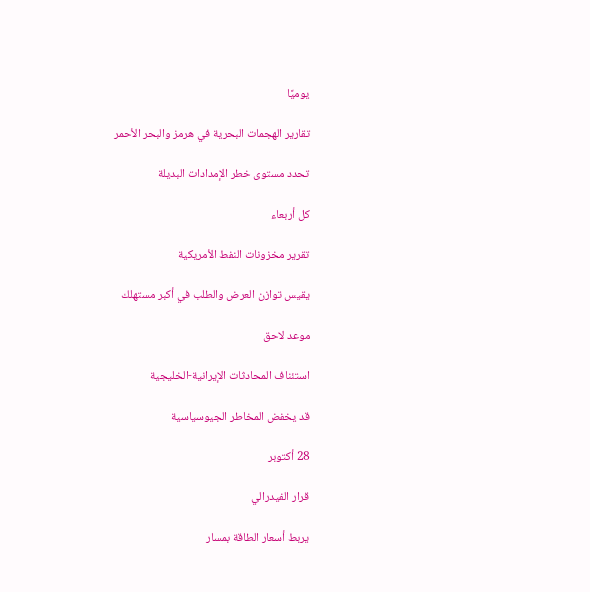يوميًا

تقارير الهجمات البحرية في هرمز والبحر الأحمر

تحدد مستوى خطر الإمدادات البديلة

كل أربعاء

تقرير مخزونات النفط الأمريكية

يقيس توازن العرض والطلب في أكبر مستهلك

موعد لاحق

استئناف المحادثات الإيرانية-الخليجية

قد يخفض المخاطر الجيوسياسية

28 أكتوبر

قرار الفيدرالي

يربط أسعار الطاقة بمسار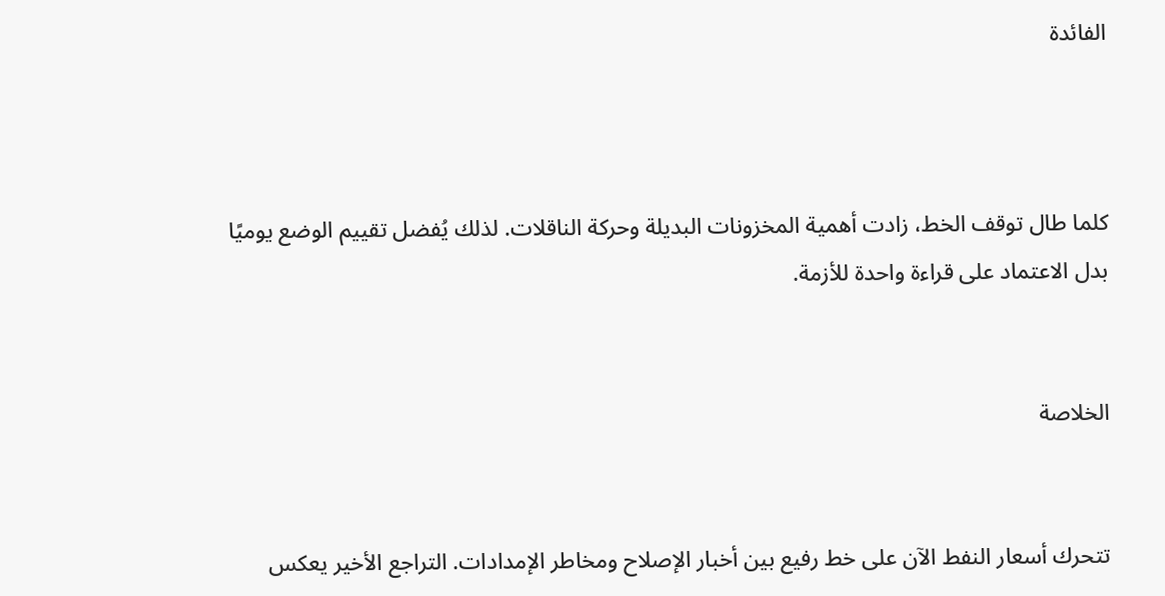الفائدة



كلما طال توقف الخط، زادت أهمية المخزونات البديلة وحركة الناقلات. لذلك يُفضل تقييم الوضع يوميًا بدل الاعتماد على قراءة واحدة للأزمة.


الخلاصة


تتحرك أسعار النفط الآن على خط رفيع بين أخبار الإصلاح ومخاطر الإمدادات. التراجع الأخير يعكس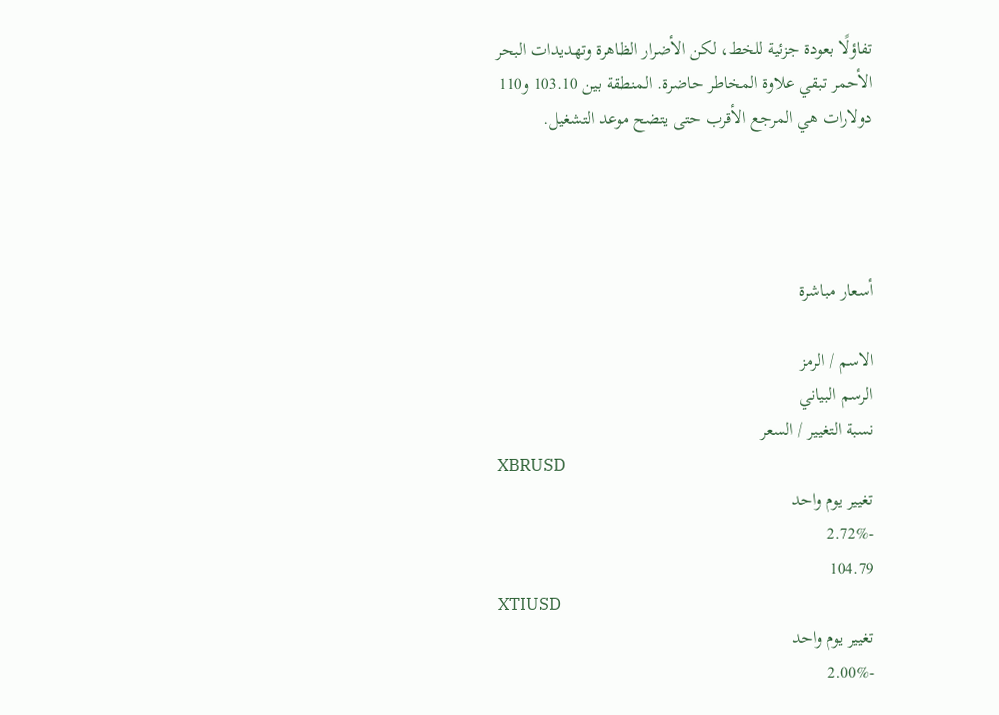تفاؤلًا بعودة جزئية للخط، لكن الأضرار الظاهرة وتهديدات البحر الأحمر تبقي علاوة المخاطر حاضرة. المنطقة بين 103.10 و110 دولارات هي المرجع الأقرب حتى يتضح موعد التشغيل.




أسعار مباشرة

الاسم / الرمز
الرسم البياني
نسبة التغيير / السعر
XBRUSD
تغيير يوم واحد
-2.72%
104.79
XTIUSD
تغيير يوم واحد
-2.00%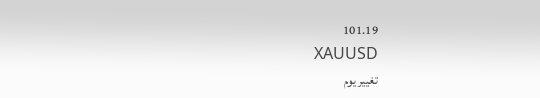101.19
XAUUSD
تغيير يوم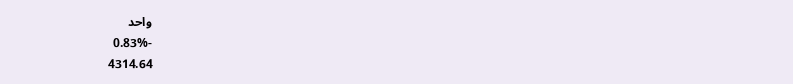واحد
-0.83%
4314.64